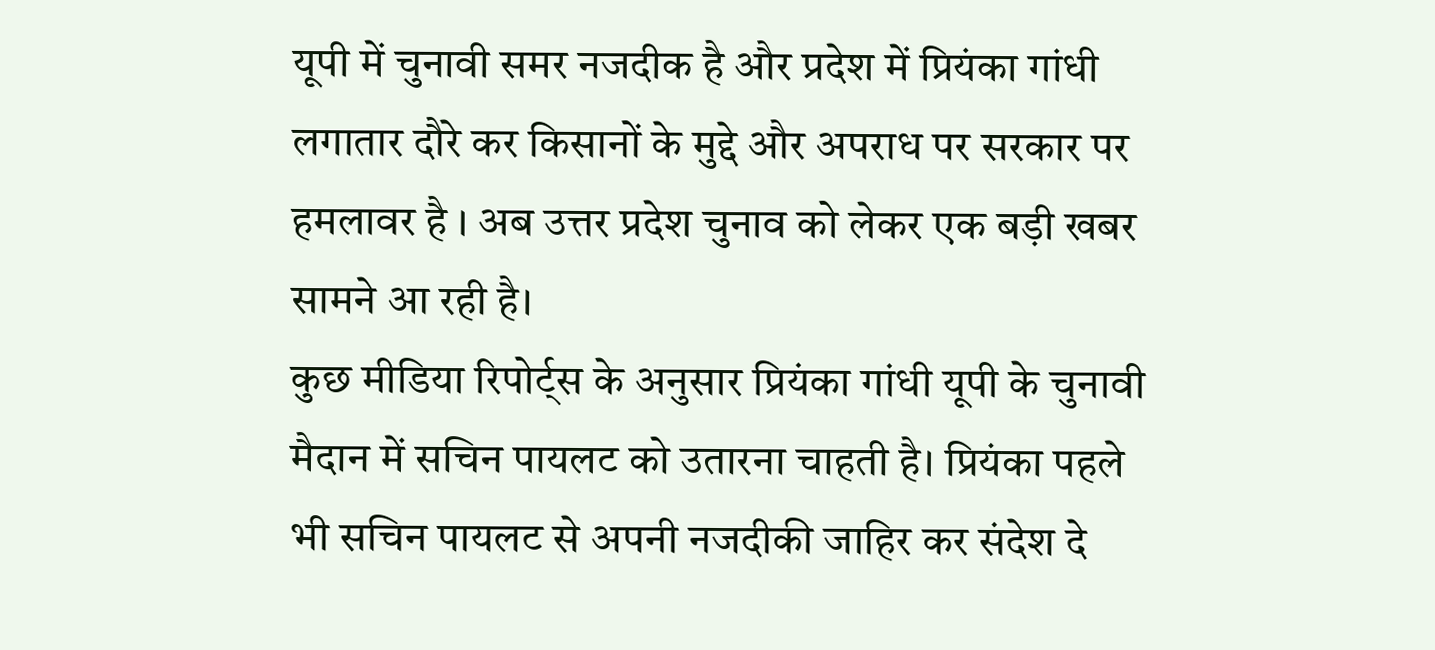यूपी में चुनावी समर नजदीक है और प्रदेश में प्रियंका गांधी लगातार दौरे कर किसानों के मुद्दे और अपराध पर सरकार पर हमलावर है । अब उत्तर प्रदेश चुनाव को लेकर एक बड़ी खबर सामने आ रही है।
कुछ मीडिया रिपोर्ट्स के अनुसार प्रियंका गांधी यूपी के चुनावी मैदान में सचिन पायलट को उतारना चाहती है। प्रियंका पहले भी सचिन पायलट से अपनी नजदीकी जाहिर कर संदेश दे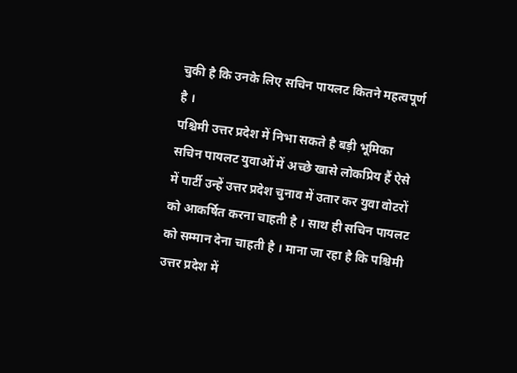चुकी है कि उनके लिए सचिन पायलट कितने महत्वपूर्ण है ।
पश्चिमी उत्तर प्रदेश में निभा सकते है बड़ी भूमिका
सचिन पायलट युवाओं में अच्छे खासे लोकप्रिय हैं ऐसे में पार्टी उन्हें उत्तर प्रदेश चुनाव में उतार कर युवा वोटरों को आकर्षित करना चाहती है । साथ ही सचिन पायलट को सम्मान देना चाहती है । माना जा रहा है कि पश्चिमी उत्तर प्रदेश में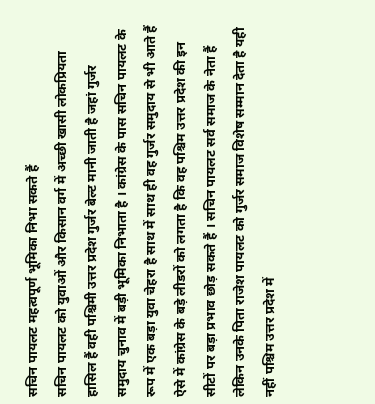सचिन पायलट महत्वपूर्ण भूमिका निभा सकते हैं
सचिन पायलट को युवाओं और किसान वर्ग में अच्छी खासी लोकप्रियता हासिल हैं वही पश्चिमी उत्तर प्रदेश गुर्जर बेल्ट मानी जाती है जहां गुर्जर समुदाय चुनाव में बड़ी भूमिका निभाता है । कांग्रेस के पास सचिन पायलट के रूप में एक बड़ा युवा चेहरा है साथ में साथ ही वह गुर्जर समुदाय से भी आते हैं ऐसे में कांग्रेस के बड़े लीडरों को लगता है कि वह पश्चिम उत्तर प्रदेश की इन सीटों पर बड़ा प्रभाव छोड़ सकते हैं । सचिन पायलट सर्व समाज के नेता हैं लेकिन उनके पिता राजेश पायलट को गुर्जर समाज विशेष सम्मान देता है यही नहीं पश्चिम उत्तर प्रदेश में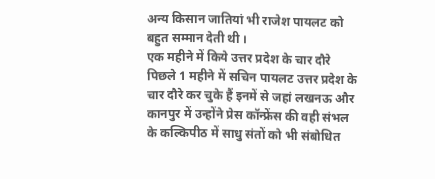अन्य किसान जातियां भी राजेश पायलट को बहुत सम्मान देती थी ।
एक महीने में किये उत्तर प्रदेश के चार दौरे
पिछले 1 महीने में सचिन पायलट उत्तर प्रदेश के चार दौरे कर चुके हैं इनमें से जहां लखनऊ और कानपुर में उन्होंने प्रेस कॉन्फ्रेंस की वही संभल के कल्किपीठ में साधु संतों को भी संबोधित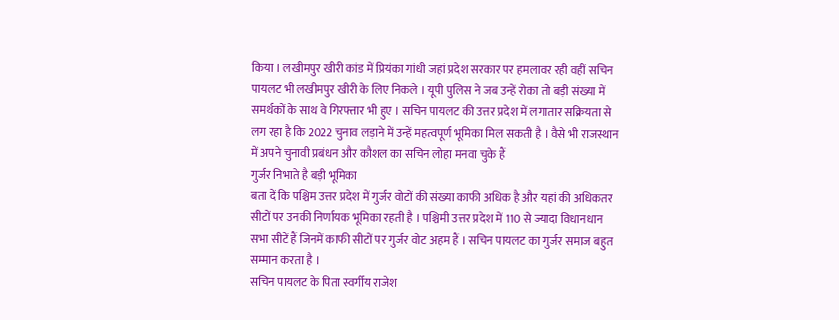किया । लखीमपुर खीरी कांड में प्रियंका गांधी जहां प्रदेश सरकार पर हमलावर रही वहीं सचिन पायलट भी लखीमपुर खीरी के लिए निकले । यूपी पुलिस ने जब उन्हें रोका तो बड़ी संख्या में समर्थकों के साथ वे गिरफ्तार भी हुए । सचिन पायलट की उत्तर प्रदेश में लगातार सक्रियता से लग रहा है कि 2022 चुनाव लड़ाने में उन्हें महत्वपूर्ण भूमिका मिल सकती है । वैसे भी राजस्थान में अपने चुनावी प्रबंधन और कौशल का सचिन लोहा मनवा चुके हैं
गुर्जर निभाते है बड़ी भूमिका
बता दें कि पश्चिम उत्तर प्रदेश में गुर्जर वोटों की संख्या काफी अधिक है और यहां की अधिकतर सीटों पर उनकी निर्णायक भूमिका रहती है । पश्चिमी उत्तर प्रदेश में 110 से ज्यादा विधानधान सभा सीटें हैं जिनमें काफी सीटों पर गुर्जर वोट अहम हैं । सचिन पायलट का गुर्जर समाज बहुत सम्मान करता है ।
सचिन पायलट के पिता स्वर्गीय राजेश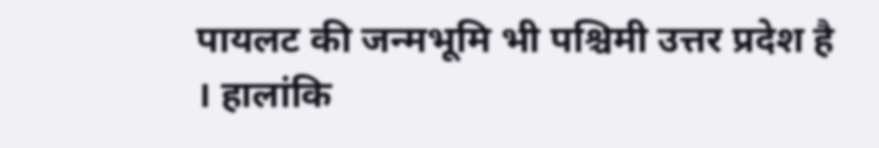पायलट की जन्मभूमि भी पश्चिमी उत्तर प्रदेश है । हालांकि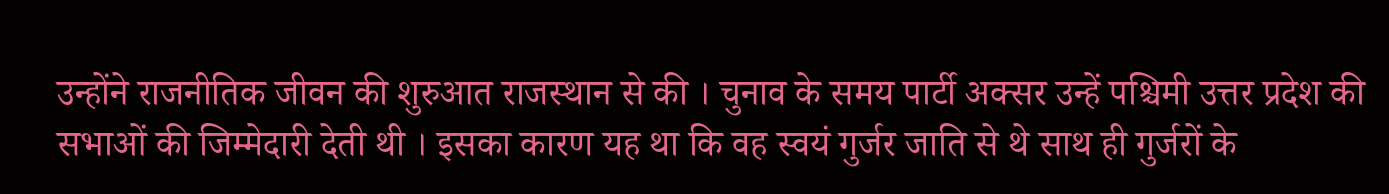उन्होंने राजनीतिक जीवन की शुरुआत राजस्थान से की । चुनाव के समय पार्टी अक्सर उन्हें पश्चिमी उत्तर प्रदेश की सभाओं की जिम्मेदारी देती थी । इसका कारण यह था कि वह स्वयं गुर्जर जाति से थे साथ ही गुर्जरों के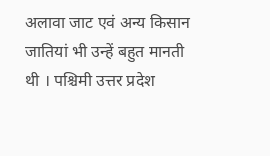अलावा जाट एवं अन्य किसान जातियां भी उन्हें बहुत मानती थी । पश्चिमी उत्तर प्रदेश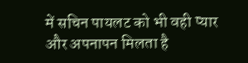में सचिन पायलट को भी वही प्यार और अपनापन मिलता है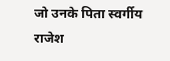जो उनके पिता स्वर्गीय राजेश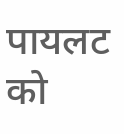पायलट को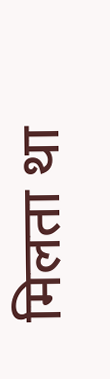मिलता था